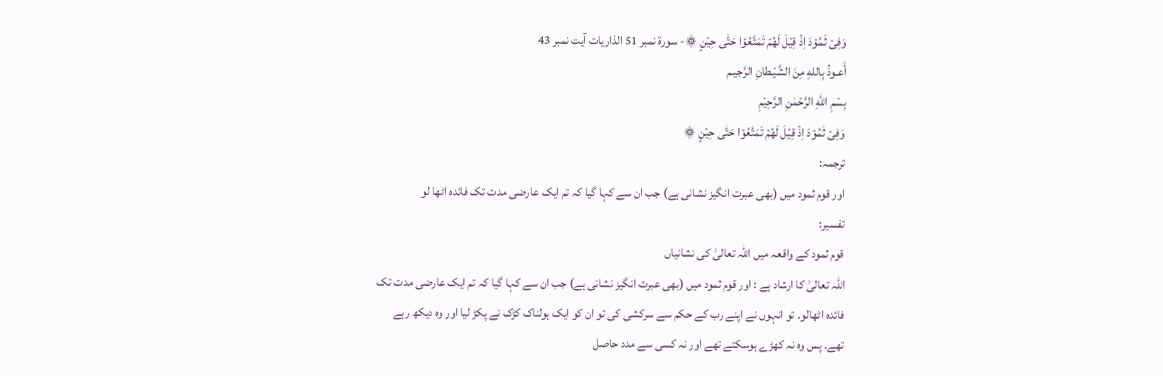وَفِىۡ ثَمُوۡدَ اِذۡ قِيۡلَ لَهُمۡ تَمَتَّعُوۡا حَتّٰى حِيۡنٍ ۞- سورۃ نمبر 51 الذاريات آیت نمبر 43
أَعـوذُ بِاللهِ مِنَ الشَّيْـطانِ الرَّجيـم
بِسْمِ اللّٰهِ الرَّحْمٰنِ الرَّحِيْمِ
وَفِىۡ ثَمُوۡدَ اِذۡ قِيۡلَ لَهُمۡ تَمَتَّعُوۡا حَتّٰى حِيۡنٍ ۞
ترجمہ:
اور قوم ثمود میں (بھی عبرت انگیز نشانی ہے) جب ان سے کہا گیا کہ تم ایک عارضی مدت تک فائدہ اٹھا لو
تفسیر:
قوم ثمود کے واقعہ میں اللہ تعالیٰ کی نشانیاں
اللہ تعالیٰ کا ارشاد ہے : اور قوم ثمود میں (بھی عبرت انگیز نشانی ہے) جب ان سے کہا گیا کہ تم ایک عارضی مدت تک فائدہ اٹھالو۔ تو انہوں نے اپنے رب کے حکم سے سرکشی کی تو ان کو ایک ہولناک کڑک نے پکڑ لیا اور وہ دیکھ رہے تھے۔ پس وہ نہ کھڑے ہوسکتے تھے اور نہ کسی سے مدد حاصل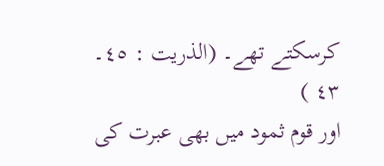کرسکتے تھے۔ (الذریت : ٤٥۔ ٤٣ )
اور قوم ثمود میں بھی عبرت کی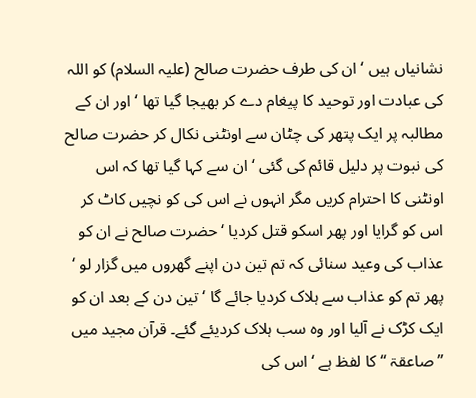نشانیاں ہیں ‘ ان کی طرف حضرت صالح (علیہ السلام) کو اللہ کی عبادت اور توحید کا پیغام دے کر بھیجا گیا تھا ‘ اور ان کے مطالبہ پر ایک پتھر کی چٹان سے اونٹنی نکال کر حضرت صالح کی نبوت پر دلیل قائم کی گئی ‘ ان سے کہا گیا تھا کہ اس اونٹنی کا احترام کریں مگر انہوں نے اس کی کو نچیں کاٹ کر اس کو گرایا اور پھر اسکو قتل کردیا ‘ حضرت صالح نے ان کو عذاب کی وعید سنائی کہ تم تین دن اپنے گھروں میں گزار لو ‘ پھر تم کو عذاب سے ہلاک کردیا جائے گا ‘ تین دن کے بعد ان کو ایک کڑک نے آلیا اور وہ سب ہلاک کردیئے گئے۔ قرآن مجید میں ” صاعقۃ “ کا لفظ ہے ‘ اس کی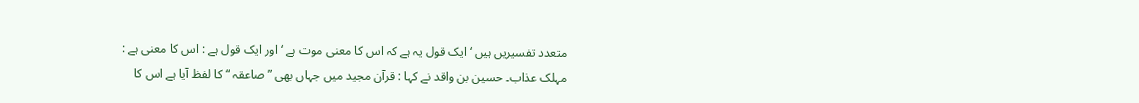متعدد تفسیریں ہیں ‘ ایک قول یہ ہے کہ اس کا معنی موت ہے ‘ اور ایک قول ہے : اس کا معنی ہے : مہلک عذاب۔ حسین بن واقد نے کہا : قرآن مجید میں جہاں بھی ” صاعقہ “ کا لفظ آیا ہے اس کا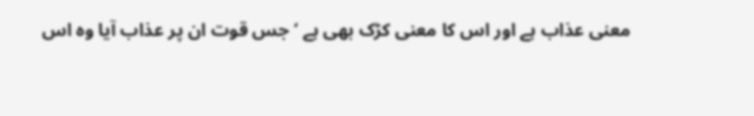معنی عذاب ہے اور اس کا معنی کڑک بھی ہے ‘ جس قوت ان پر عذاب آیا وہ اس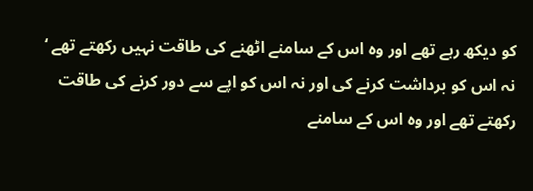کو دیکھ رہے تھے اور وہ اس کے سامنے اٹھنے کی طاقت نہیں رکھتے تھے ‘ نہ اس کو برداشت کرنے کی اور نہ اس کو اپے سے دور کرنے کی طاقت رکھتے تھے اور وہ اس کے سامنے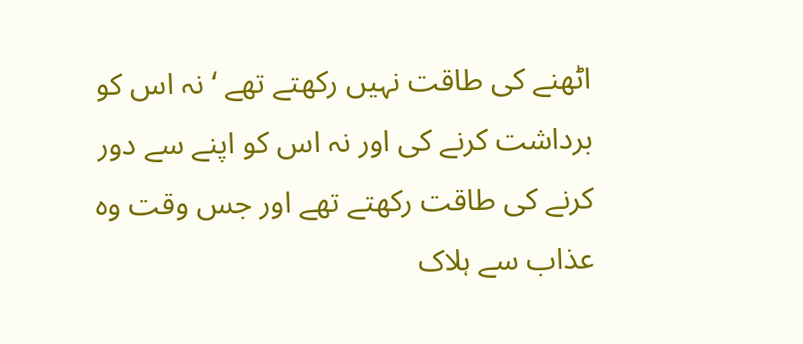اٹھنے کی طاقت نہیں رکھتے تھے ‘ نہ اس کو برداشت کرنے کی اور نہ اس کو اپنے سے دور کرنے کی طاقت رکھتے تھے اور جس وقت وہ عذاب سے ہلاک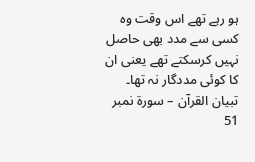ہو رہے تھے اس وقت وہ کسی سے مدد بھی حاصل نہیں کرسکتے تھے یعنی ان کا کوئی مددگار نہ تھا۔
تبیان القرآن – سورۃ نمبر 51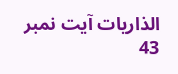الذاريات آیت نمبر 43